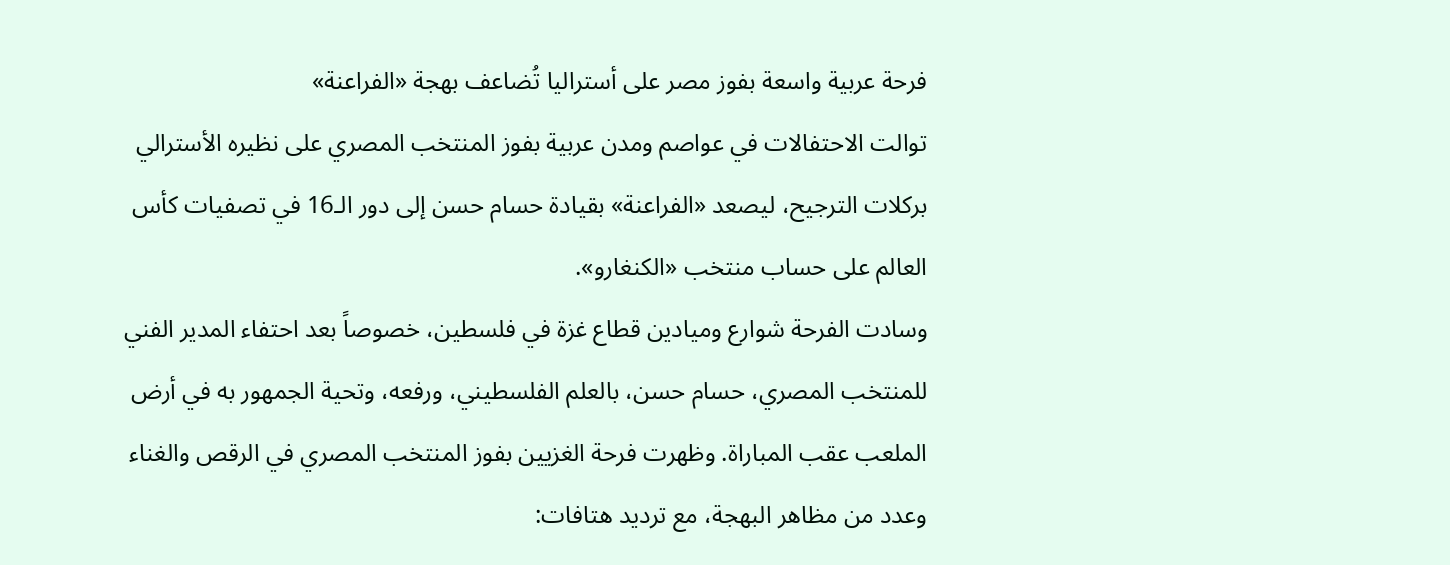فرحة عربية واسعة بفوز مصر على أستراليا تُضاعف بهجة «الفراعنة»
توالت الاحتفالات في عواصم ومدن عربية بفوز المنتخب المصري على نظيره الأسترالي بركلات الترجيح، ليصعد «الفراعنة» بقيادة حسام حسن إلى دور الـ16 في تصفيات كأس العالم على حساب منتخب «الكنغارو».
وسادت الفرحة شوارع وميادين قطاع غزة في فلسطين، خصوصاً بعد احتفاء المدير الفني للمنتخب المصري، حسام حسن، بالعلم الفلسطيني، ورفعه، وتحية الجمهور به في أرض الملعب عقب المباراة. وظهرت فرحة الغزيين بفوز المنتخب المصري في الرقص والغناء وعدد من مظاهر البهجة، مع ترديد هتافات: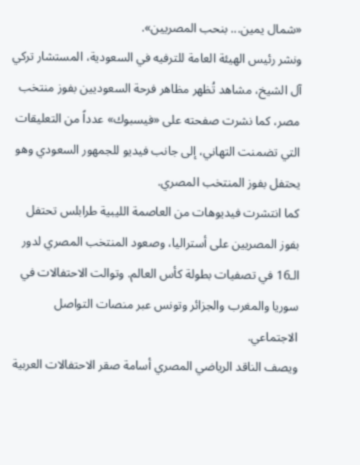«شمال يمين... بنحب المصريين».
ونشر رئيس الهيئة العامة للترفيه في السعودية، المستشار تركي آل الشيخ، مشاهد تُظهر مظاهر فرحة السعوديين بفوز منتخب مصر، كما نشرت صفحته على «فيسبوك» عدداً من التعليقات التي تضمنت التهاني، إلى جانب فيديو للجمهور السعودي وهو يحتفل بفوز المنتخب المصري.
كما انتشرت فيديوهات من العاصمة الليبية طرابلس تحتفل بفوز المصريين على أستراليا، وصعود المنتخب المصري لدور الـ16 في تصفيات بطولة كأس العالم. وتوالت الاحتفالات في سوريا والمغرب والجزائر وتونس عبر منصات التواصل الاجتماعي.
ويصف الناقد الرياضي المصري أسامة صقر الاحتفالات العربية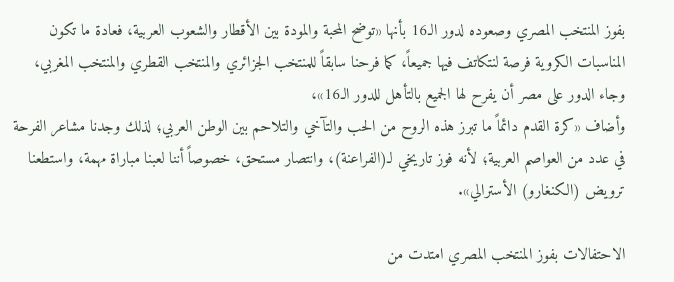بفوز المنتخب المصري وصعوده لدور الـ16 بأنها «توضح المحبة والمودة بين الأقطار والشعوب العربية، فعادة ما تكون المناسبات الكروية فرصة لنتكاتف فيها جميعاً، كما فرحنا سابقاً للمنتخب الجزائري والمنتخب القطري والمنتخب المغربي، وجاء الدور على مصر أن يفرح لها الجميع بالتأهل للدور الـ16»،
وأضاف «كرة القدم دائماً ما تبرز هذه الروح من الحب والتآخي والتلاحم بين الوطن العربي؛ لذلك وجدنا مشاعر الفرحة في عدد من العواصم العربية؛ لأنه فوز تاريخي لـ(الفراعنة)، وانتصار مستحق، خصوصاً أننا لعبنا مباراة مهمة، واستطعنا ترويض (الكنغارو) الأسترالي».

الاحتفالات بفوز المنتخب المصري امتدت من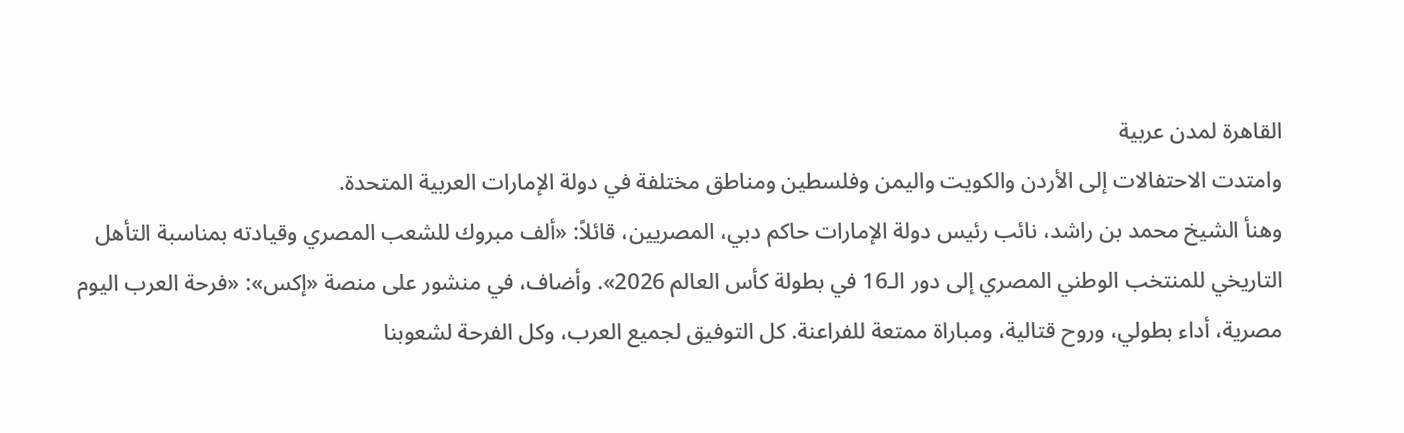القاهرة لمدن عربية
وامتدت الاحتفالات إلى الأردن والكويت واليمن وفلسطين ومناطق مختلفة في دولة الإمارات العربية المتحدة.
وهنأ الشيخ محمد بن راشد، نائب رئيس دولة الإمارات حاكم دبي، المصريين، قائلاً: «ألف مبروك للشعب المصري وقيادته بمناسبة التأهل التاريخي للمنتخب الوطني المصري إلى دور الـ16 في بطولة كأس العالم 2026». وأضاف، في منشور على منصة «إكس»: «فرحة العرب اليوم مصرية، أداء بطولي، وروح قتالية، ومباراة ممتعة للفراعنة. كل التوفيق لجميع العرب، وكل الفرحة لشعوبنا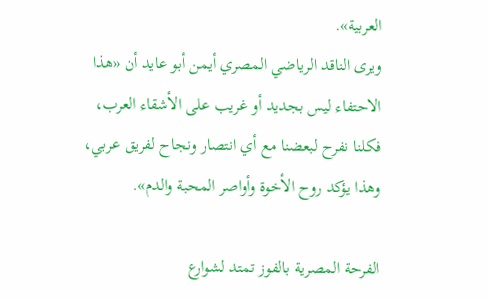العربية».
ويرى الناقد الرياضي المصري أيمن أبو عايد أن «هذا الاحتفاء ليس بجديد أو غريب على الأشقاء العرب، فكلنا نفرح لبعضنا مع أي انتصار ونجاح لفريق عربي، وهذا يؤكد روح الأخوة وأواصر المحبة والدم».

الفرحة المصرية بالفوز تمتد لشوارع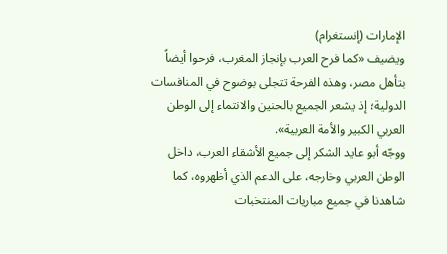الإمارات (إنستغرام)
ويضيف «كما فرح العرب بإنجاز المغرب، فرحوا أيضاً بتأهل مصر، وهذه الفرحة تتجلى بوضوح في المنافسات الدولية؛ إذ يشعر الجميع بالحنين والانتماء إلى الوطن العربي الكبير والأمة العربية».
ووجّه أبو عايد الشكر إلى جميع الأشقاء العرب، داخل الوطن العربي وخارجه، على الدعم الذي أظهروه، كما شاهدنا في جميع مباريات المنتخبات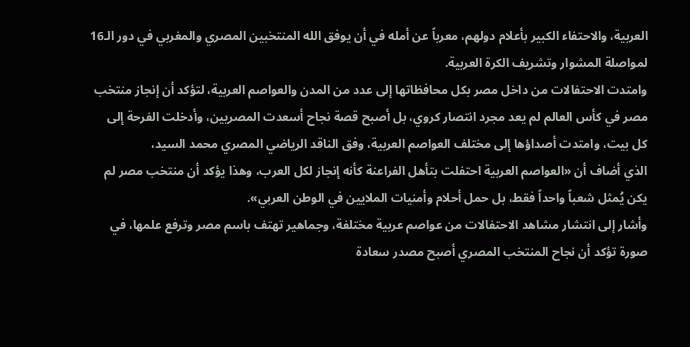العربية، والاحتفاء الكبير بأعلام دولهم، معرباً عن أمله في أن يوفق الله المنتخبين المصري والمغربي في دور الـ16 لمواصلة المشوار وتشريف الكرة العربية.
وامتدت الاحتفالات من داخل مصر بكل محافظاتها إلى عدد من المدن والعواصم العربية، لتؤكد أن إنجاز منتخب مصر في كأس العالم لم يعد مجرد انتصار كروي، بل أصبح قصة نجاح أسعدت المصريين، وأدخلت الفرحة إلى كل بيت، وامتدت أصداؤها إلى مختلف العواصم العربية، وفق الناقد الرياضي المصري محمد السيد،
الذي أضاف أن «العواصم العربية احتفلت بتأهل الفراعنة كأنه إنجاز لكل العرب، وهذا يؤكد أن منتخب مصر لم يكن يُمثل شعباً واحداً فقط، بل حمل أحلام وأمنيات الملايين في الوطن العربي».
وأشار إلى انتشار مشاهد الاحتفالات من عواصم عربية مختلفة، وجماهير تهتف باسم مصر وترفع علمها، في صورة تؤكد أن نجاح المنتخب المصري أصبح مصدر سعادة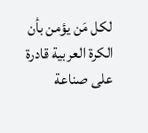لكل مَن يؤمن بأن الكرة العربية قادرة على صناعة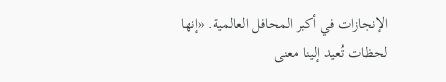الإنجازات في أكبر المحافل العالمية. «إنها لحظات تُعيد إلينا معنى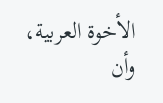الأخوة العربية، وأن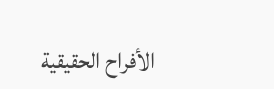الأفراح الحقيقية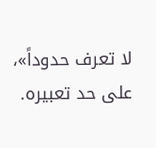لا تعرف حدوداً»، على حد تعبيره.